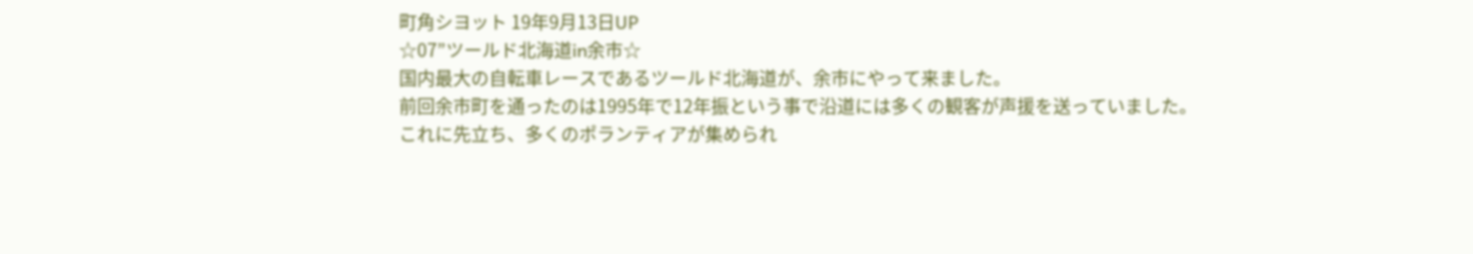町角シヨット 19年9月13日UP
☆07”ツールド北海道in余市☆
国内最大の自転車レースであるツールド北海道が、余市にやって来ました。
前回余市町を通ったのは1995年で12年振という事で沿道には多くの観客が声援を送っていました。
これに先立ち、多くのポランティアが集められ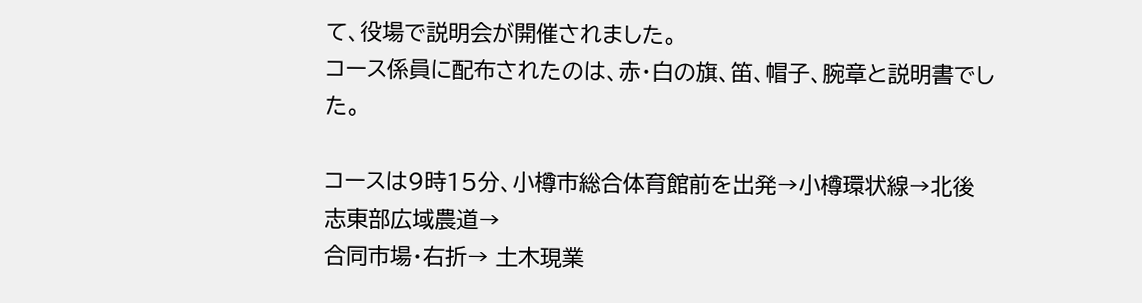て、役場で説明会が開催されました。
コース係員に配布されたのは、赤・白の旗、笛、帽子、腕章と説明書でした。

コースは9時15分、小樽市総合体育館前を出発→小樽環状線→北後志東部広域農道→
合同市場・右折→ 土木現業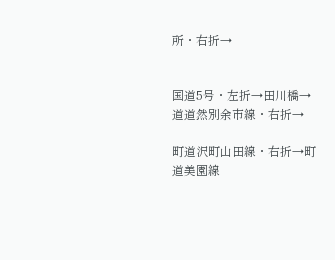所・右折→


国道5号・左折→田川橋→道道然別余市線・右折→

町道沢町山田線・右折→町道美園線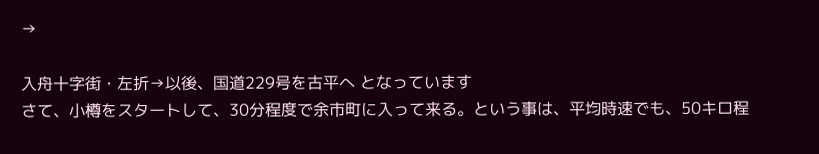→

入舟十字街・左折→以後、国道229号を古平へ となっています
さて、小樽をスタートして、30分程度で余市町に入って来る。という事は、平均時速でも、50キロ程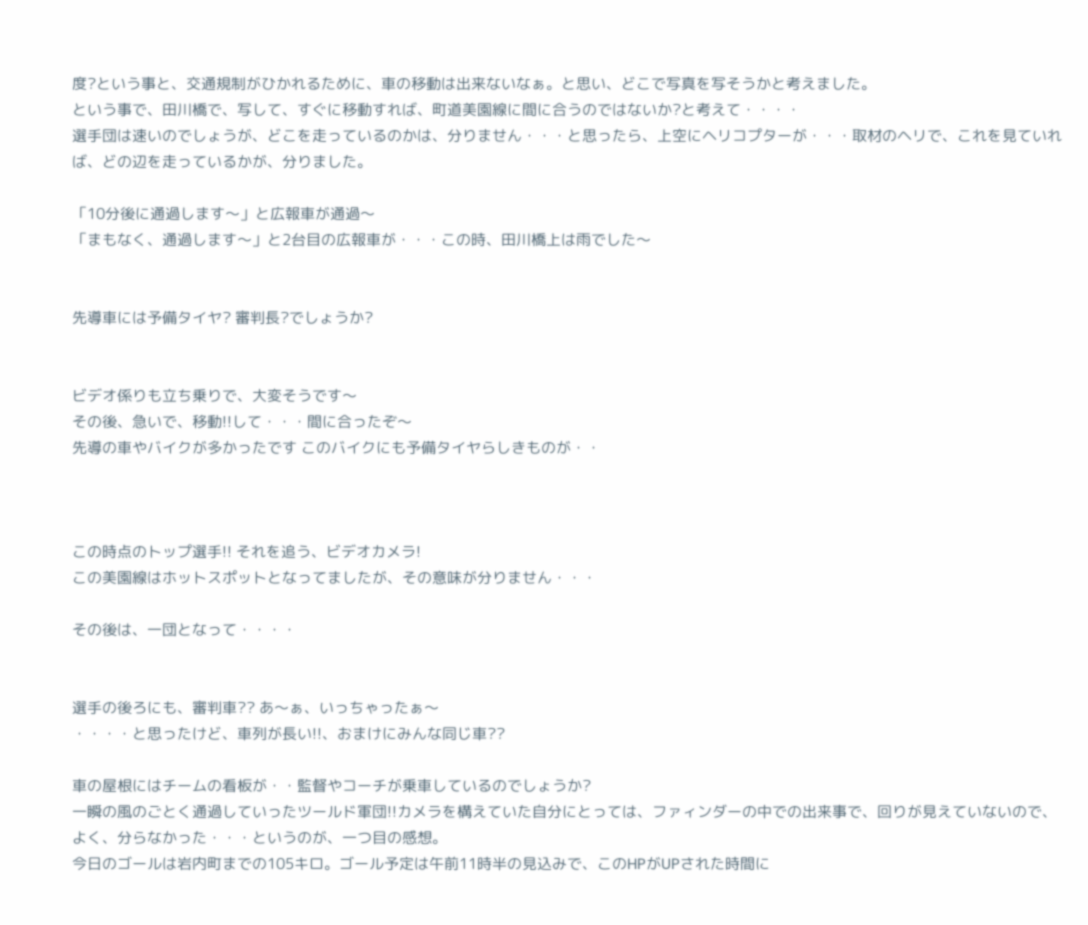度?という事と、交通規制がひかれるために、車の移動は出来ないなぁ。と思い、どこで写真を写そうかと考えました。
という事で、田川橋で、写して、すぐに移動すれば、町道美園線に間に合うのではないか?と考えて・・・・
選手団は速いのでしょうが、どこを走っているのかは、分りません・・・と思ったら、上空にヘリコプターが・・・取材のヘリで、これを見ていれば、どの辺を走っているかが、分りました。

「10分後に通過します〜」と広報車が通過〜
「まもなく、通過します〜」と2台目の広報車が・・・この時、田川橋上は雨でした〜


先導車には予備タイヤ? 審判長?でしょうか?


ビデオ係りも立ち乗りで、大変そうです〜
その後、急いで、移動!!して・・・間に合ったぞ〜
先導の車やバイクが多かったです このバイクにも予備タイヤらしきものが・・



この時点のトップ選手!! それを追う、ビデオカメラ!
この美園線はホットスポットとなってましたが、その意味が分りません・・・

その後は、一団となって・・・・


選手の後ろにも、審判車?? あ〜ぁ、いっちゃったぁ〜
・・・・と思ったけど、車列が長い!!、おまけにみんな同じ車??

車の屋根にはチームの看板が・・監督やコーチが乗車しているのでしょうか?
一瞬の風のごとく通過していったツールド軍団!!カメラを構えていた自分にとっては、ファィンダーの中での出来事で、回りが見えていないので、よく、分らなかった・・・というのが、一つ目の感想。
今日のゴールは岩内町までの105キロ。ゴール予定は午前11時半の見込みで、このHPがUPされた時間に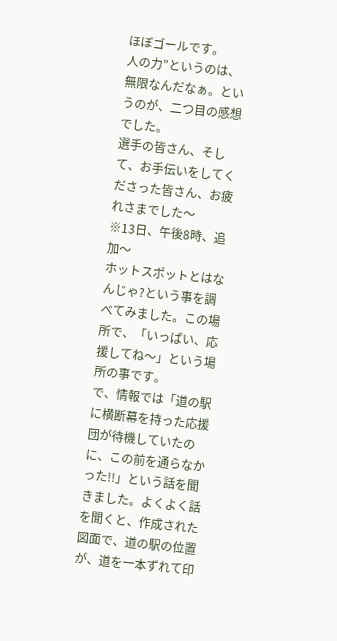ほぼゴールです。
人の力”というのは、無限なんだなぁ。というのが、二つ目の感想でした。
選手の皆さん、そして、お手伝いをしてくださった皆さん、お疲れさまでした〜
※13日、午後8時、追加〜
ホットスポットとはなんじゃ?という事を調べてみました。この場所で、「いっぱい、応援してね〜」という場所の事です。
で、情報では「道の駅に横断幕を持った応援団が待機していたのに、この前を通らなかった!!」という話を聞きました。よくよく話を聞くと、作成された図面で、道の駅の位置が、道を一本ずれて印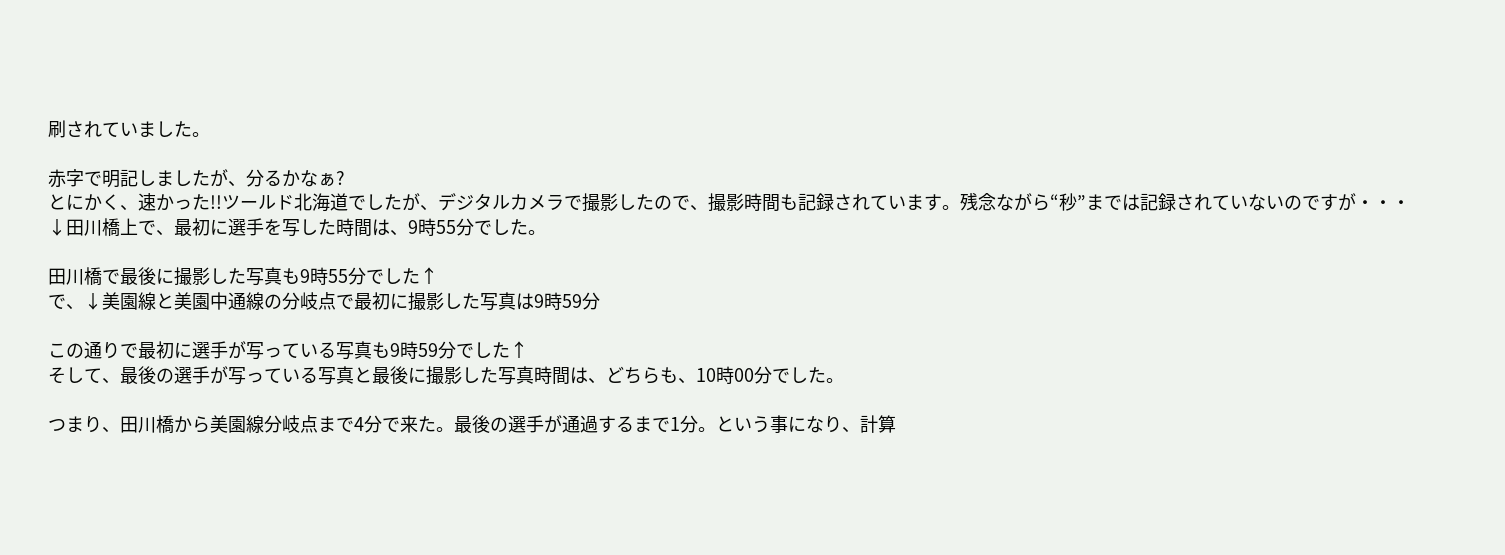刷されていました。

赤字で明記しましたが、分るかなぁ?
とにかく、速かった!!ツールド北海道でしたが、デジタルカメラで撮影したので、撮影時間も記録されています。残念ながら“秒”までは記録されていないのですが・・・
↓田川橋上で、最初に選手を写した時間は、9時55分でした。

田川橋で最後に撮影した写真も9時55分でした↑
で、↓美園線と美園中通線の分岐点で最初に撮影した写真は9時59分

この通りで最初に選手が写っている写真も9時59分でした↑
そして、最後の選手が写っている写真と最後に撮影した写真時間は、どちらも、10時00分でした。

つまり、田川橋から美園線分岐点まで4分で来た。最後の選手が通過するまで1分。という事になり、計算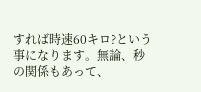すれば時速60キロ?という事になります。無論、秒の関係もあって、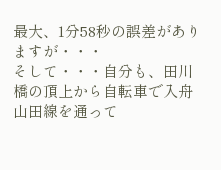最大、1分58秒の誤差がありますが・・・
そして・・・自分も、田川橋の頂上から自転車で入舟山田線を通って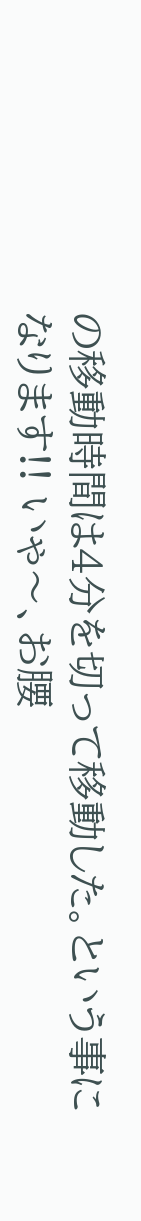の移動時間は4分を切って移動した。という事になります!! いゃ〜、お腰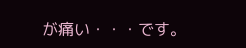が痛い・・・です。